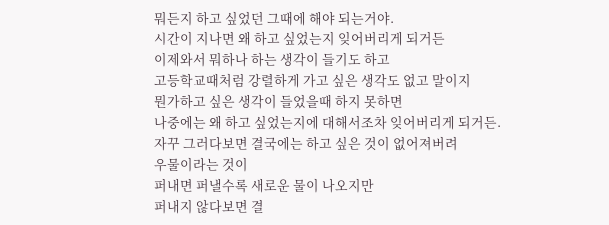뭐든지 하고 싶었던 그때에 해야 되는거야.
시간이 지나면 왜 하고 싶었는지 잊어버리게 되거든
이제와서 뭐하나 하는 생각이 들기도 하고
고등학교때처럼 강렬하게 가고 싶은 생각도 없고 말이지
뭔가하고 싶은 생각이 들었을때 하지 못하면
나중에는 왜 하고 싶었는지에 대해서조차 잊어버리게 되거든.
자꾸 그러다보면 결국에는 하고 싶은 것이 없어져버려
우물이라는 것이
퍼내면 퍼낼수록 새로운 물이 나오지만
퍼내지 않다보면 결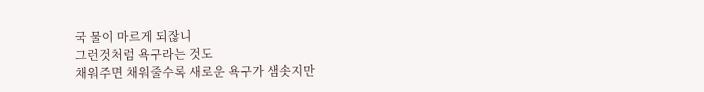국 물이 마르게 되잖니
그런것처럼 욕구라는 것도
채워주면 채워줄수록 새로운 욕구가 샘솟지만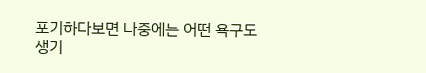포기하다보면 나중에는 어떤 욕구도 생기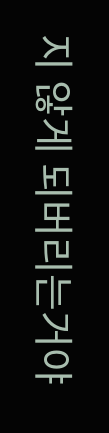지 않게 되버리는거야